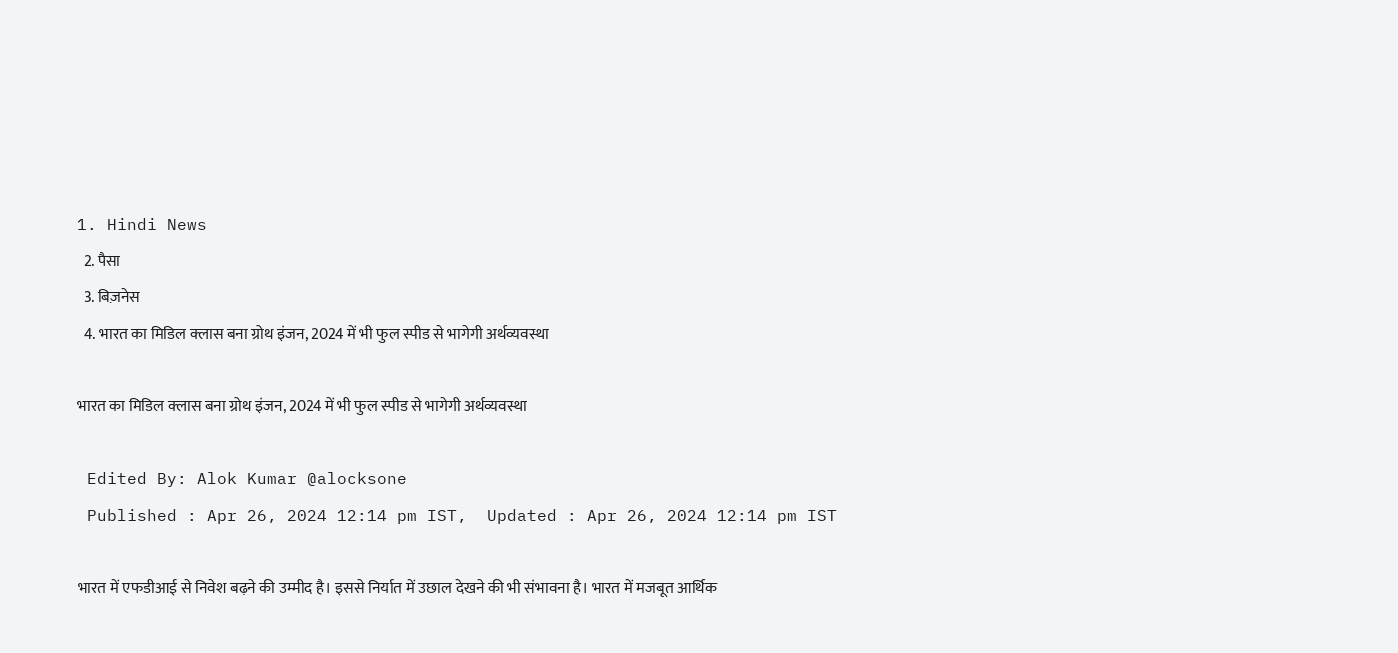1. Hindi News
  2. पैसा
  3. बिज़नेस
  4. भारत का मिडिल क्लास बना ग्रोथ इंजन, 2024 में भी फुल स्पीड से भागेगी अर्थव्यवस्था

भारत का मिडिल क्लास बना ग्रोथ इंजन, 2024 में भी फुल स्पीड से भागेगी अर्थव्यवस्था

 Edited By: Alok Kumar @alocksone
 Published : Apr 26, 2024 12:14 pm IST,  Updated : Apr 26, 2024 12:14 pm IST

भारत में एफडीआई से निवेश बढ़ने की उम्मीद है। इससे निर्यात में उछाल देखने की भी संभावना है। भारत में मजबूत आर्थिक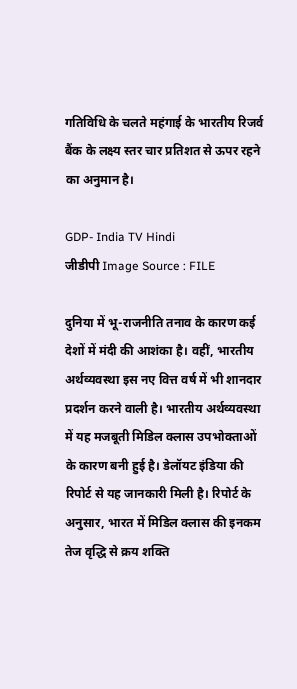गतिविधि के चलते महंगाई के भारतीय रिजर्व बैंक के लक्ष्य स्तर चार प्रतिशत से ऊपर रहने का अनुमान है।

GDP- India TV Hindi
जीडीपी Image Source : FILE

दुनिया में भू-राजनीति तनाव के कारण कई देशों में मंदी की आशंका है। वहीं, भारतीय अर्थव्यवस्था इस नए वित्त वर्ष में भी शानदार प्रदर्शन करने वाली है। भारतीय अर्थव्यवस्था में यह मजबूती मिडिल क्लास उपभोक्ताओं के कारण बनी हुई है। डेलॉयट इंडिया की रिपोर्ट से यह जानकारी मिली है। रिपोर्ट के अनुसार, भारत में मिडिल क्लास की इनकम तेज वृद्धि से क्रय शक्ति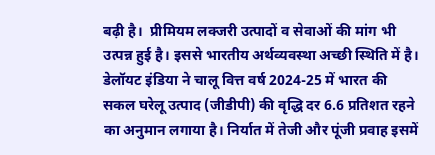बढ़ी है।  प्रीमियम लक्जरी उत्पादों व सेवाओं की मांग भी उत्पन्न हुई है। इससे भारतीय अर्थव्यवस्था अच्छी स्थिति में है। डेलॉयट इंडिया ने चालू वित्त वर्ष 2024-25 में भारत की सकल घरेलू उत्पाद (जीडीपी) की वृद्धि दर 6.6 प्रतिशत रहने का अनुमान लगाया है। निर्यात में तेजी और पूंजी प्रवाह इसमें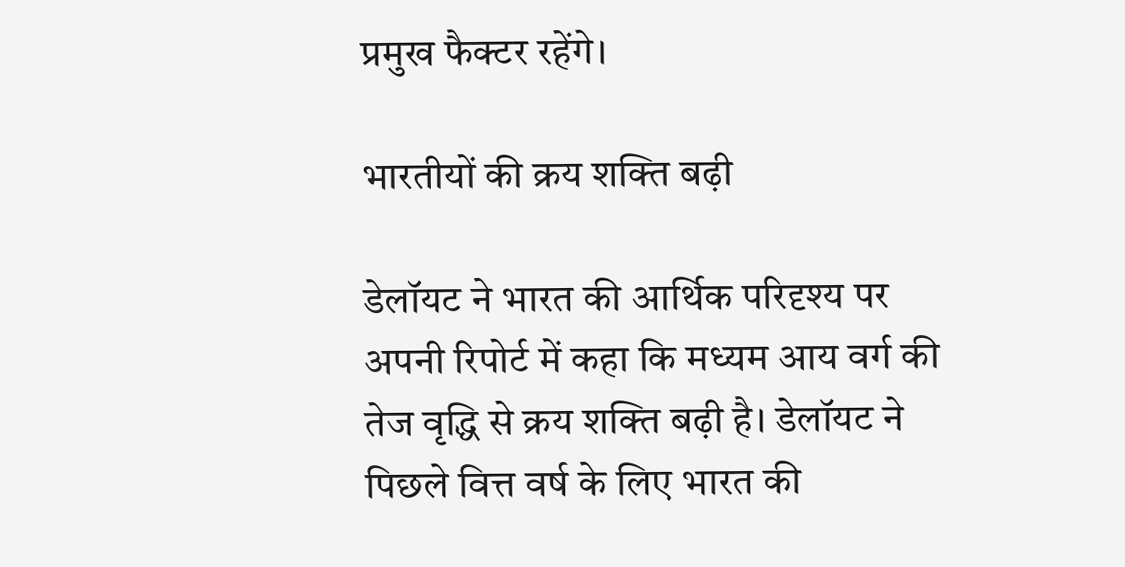प्रमुख फैक्टर रहेंगे।

भारतीयों की क्रय शक्ति बढ़ी

डेलॉयट ने भारत की आर्थिक परिदृश्य पर अपनी रिपोर्ट में कहा कि मध्यम आय वर्ग की तेज वृद्धि से क्रय शक्ति बढ़ी है। डेलॉयट ने पिछले वित्त वर्ष के लिए भारत की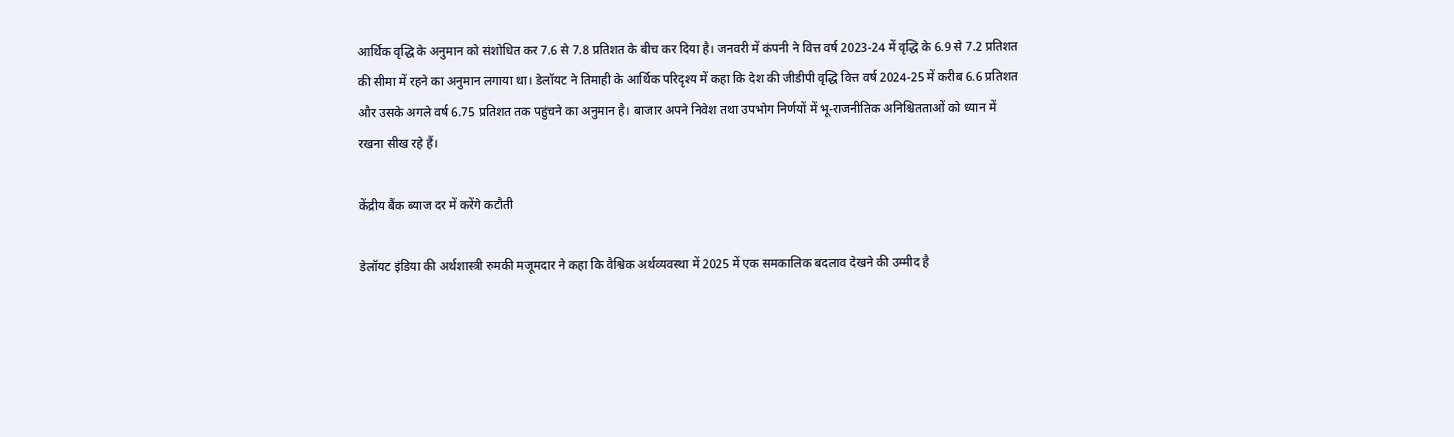आर्थिक वृद्धि के अनुमान को संशोधित कर 7.6 से 7.8 प्रतिशत के बीच कर दिया है। जनवरी में कंपनी ने वित्त वर्ष 2023-24 में वृद्धि के 6.9 से 7.2 प्रतिशत की सीमा में रहने का अनुमान लगाया था। डेलॉयट ने तिमाही के आर्थिक परिदृश्य में कहा कि देश की जीडीपी वृद्धि वित्त वर्ष 2024-25 में करीब 6.6 प्रतिशत और उसके अगले वर्ष 6.75 प्रतिशत तक पहुंचने का अनुमान है। बाजार अपने निवेश तथा उपभोग निर्णयों में भू-राजनीतिक अनिश्चितताओं को ध्यान में रखना सीख रहे हैं।

केंद्रीय बैंक ब्याज दर में करेंगे कटौती

डेलॉयट इंडिया की अर्थशास्त्री रुमकी मजूमदार ने कहा कि वैश्विक अर्थव्यवस्था में 2025 में एक समकालिक बदलाव देखने की उम्मीद है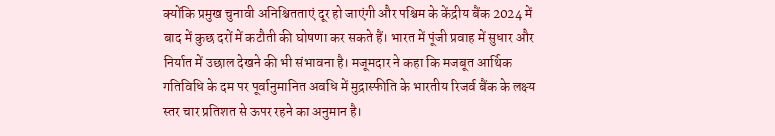क्योंकि प्रमुख चुनावी अनिश्चितताएं दूर हो जाएंगी और पश्चिम के केंद्रीय बैंक 2024 में बाद में कुछ दरों में कटौती की घोषणा कर सकते हैं। भारत में पूंजी प्रवाह में सुधार और निर्यात में उछाल देखने की भी संभावना है। मजूमदार ने कहा कि मजबूत आर्थिक गतिविधि के दम पर पूर्वानुमानित अवधि में मुद्रास्फीति के भारतीय रिजर्व बैंक के लक्ष्य स्तर चार प्रतिशत से ऊपर रहने का अनुमान है।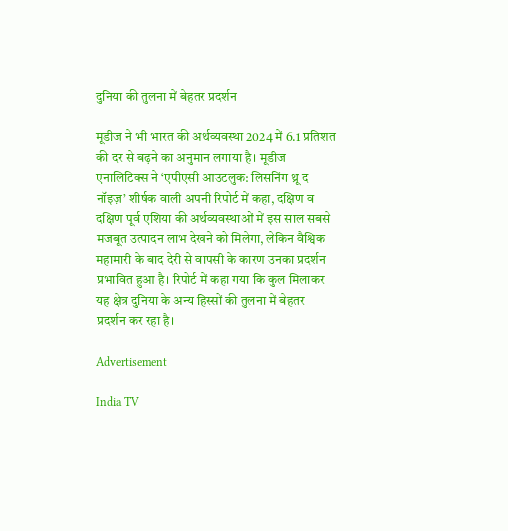दुनिया की तुलना में बेहतर प्रदर्शन

मूडीज ने भी भारत की अर्थव्यवस्था 2024 में 6.1 प्रतिशत की दर से बढ़ने का अनुमान लगाया है। मूडीज एनालिटिक्स ने ‘एपीएसी आउटलुक: लिसनिंग थ्रू द नॉइज़’ शीर्षक वाली अपनी रिपोर्ट में कहा, दक्षिण व दक्षिण पूर्व एशिया की अर्थव्यवस्थाओं में इस साल सबसे मजबूत उत्पादन लाभ देखने को मिलेगा, लेकिन वैश्विक महामारी के बाद देरी से वापसी के कारण उनका प्रदर्शन प्रभावित हुआ है। रिपोर्ट में कहा गया कि कुल मिलाकर यह क्षेत्र दुनिया के अन्य हिस्सों की तुलना में बेहतर प्रदर्शन कर रहा है।

Advertisement

India TV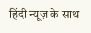हिंदी न्यूज़ के साथ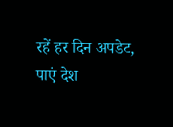रहें हर दिन अपडेट, पाएं देश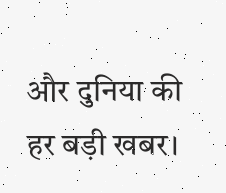और दुनिया की हर बड़ी खबर।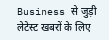Business से जुड़ी लेटेस्ट खबरों के लिए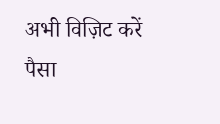अभी विज़िट करें पैसा